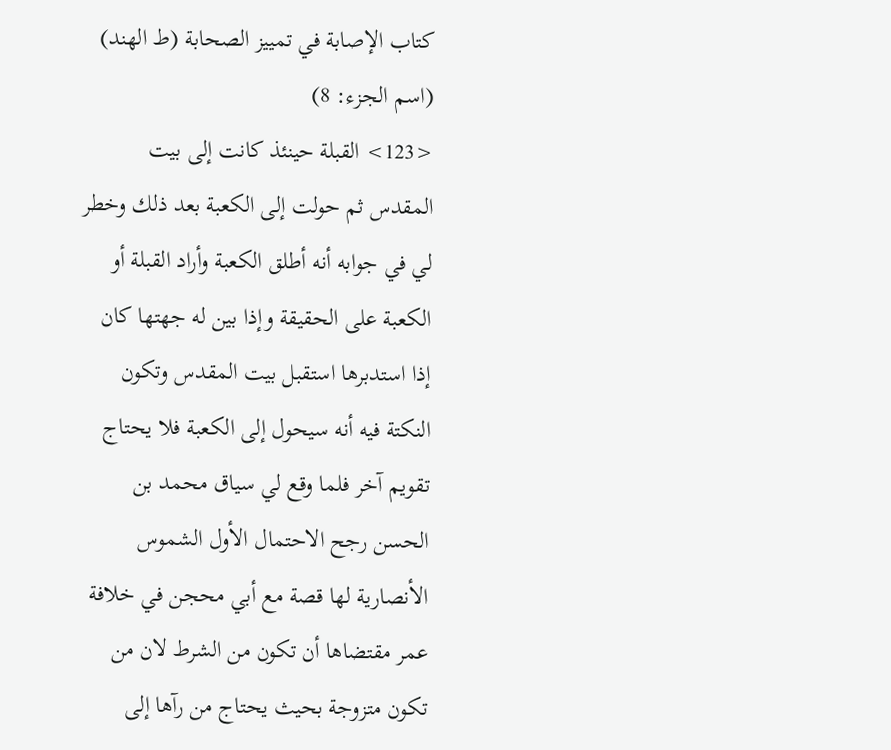كتاب الإصابة في تمييز الصحابة (ط الهند) (اسم الجزء: 8)
<123> القبلة حينئذ كانت إلى بيت المقدس ثم حولت إلى الكعبة بعد ذلك وخطر لي في جوابه أنه أطلق الكعبة وأراد القبلة أو الكعبة على الحقيقة وإذا بين له جهتها كان إذا استدبرها استقبل بيت المقدس وتكون النكتة فيه أنه سيحول إلى الكعبة فلا يحتاج تقويم آخر فلما وقع لي سياق محمد بن الحسن رجح الاحتمال الأول الشموس الأنصارية لها قصة مع أبي محجن في خلافة عمر مقتضاها أن تكون من الشرط لان من تكون متزوجة بحيث يحتاج من رآها إلى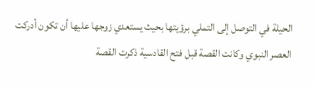الحيلة في التوصل إلى التملي برؤيتها بحيث يستعدي زوجها عليها أن تكون أدركت العصر النبوي وكانت القصة قبل فتح القادسية ذكرت القصة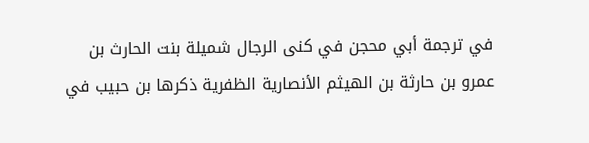في ترجمة أبي محجن في كنى الرجال شميلة بنت الحارث بن عمرو بن حارثة بن الهيثم الأنصارية الظفرية ذكرها بن حبيب في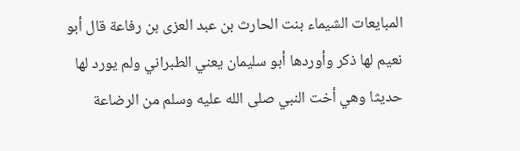المبايعات الشيماء بنت الحارث بن عبد العزى بن رفاعة قال أبو نعيم لها ذكر وأوردها أبو سليمان يعني الطبراني ولم يورد لها حديثا وهي أخت النبي صلى الله عليه وسلم من الرضاعة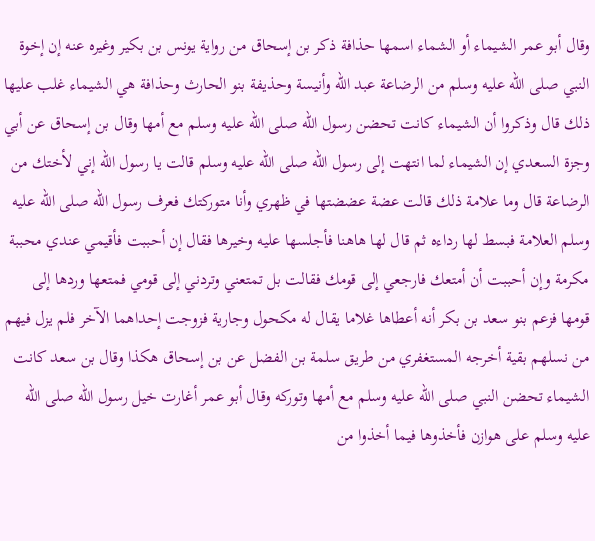وقال أبو عمر الشيماء أو الشماء اسمها حذافة ذكر بن إسحاق من رواية يونس بن بكير وغيره عنه إن إخوة النبي صلى الله عليه وسلم من الرضاعة عبد الله وأنيسة وحذيفة بنو الحارث وحذافة هي الشيماء غلب عليها ذلك قال وذكروا أن الشيماء كانت تحضن رسول الله صلى الله عليه وسلم مع أمها وقال بن إسحاق عن أبي وجزة السعدي إن الشيماء لما انتهت إلى رسول الله صلى الله عليه وسلم قالت يا رسول الله إني لأختك من الرضاعة قال وما علامة ذلك قالت عضة عضضتها في ظهري وأنا متوركتك فعرف رسول الله صلى الله عليه وسلم العلامة فبسط لها رداءه ثم قال لها هاهنا فأجلسها عليه وخيرها فقال إن أحببت فأقيمي عندي محببة مكرمة وإن أحببت أن أمتعك فارجعي إلى قومك فقالت بل تمتعني وتردني إلى قومي فمتعها وردها إلى قومها فزعم بنو سعد بن بكر أنه أعطاها غلاما يقال له مكحول وجارية فزوجت إحداهما الآخر فلم يزل فيهم من نسلهم بقية أخرجه المستغفري من طريق سلمة بن الفضل عن بن إسحاق هكذا وقال بن سعد كانت الشيماء تحضن النبي صلى الله عليه وسلم مع أمها وتوركه وقال أبو عمر أغارت خيل رسول الله صلى الله عليه وسلم على هوازن فأخذوها فيما أخذوا من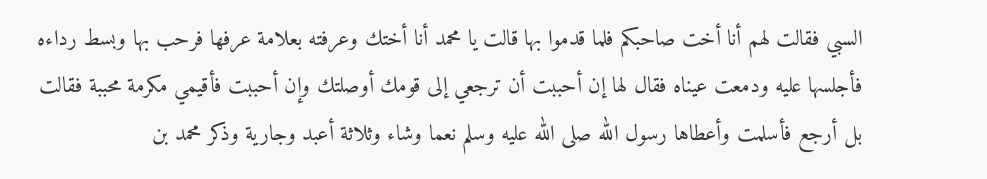السبي فقالت لهم أنا أخت صاحبكم فلما قدموا بها قالت يا محمد أنا أختك وعرفته بعلامة عرفها فرحب بها وبسط رداءه فأجلسها عليه ودمعت عيناه فقال لها إن أحببت أن ترجعي إلى قومك أوصلتك وإن أحببت فأقيمي مكرمة محببة فقالت بل أرجع فأسلمت وأعطاها رسول الله صلى الله عليه وسلم نعما وشاء وثلاثة أعبد وجارية وذكر محمد بن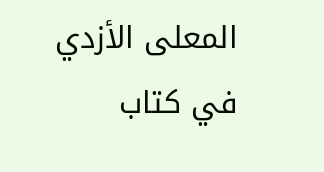المعلى الأزدي في كتاب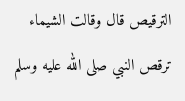الترقيص قال وقالت الشيماء ترقص النبي صلى الله عليه وسلم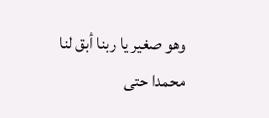وهو صغير يا ربنا أبق لنا محمدا حتى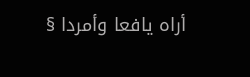أراه يافعا وأمردا §